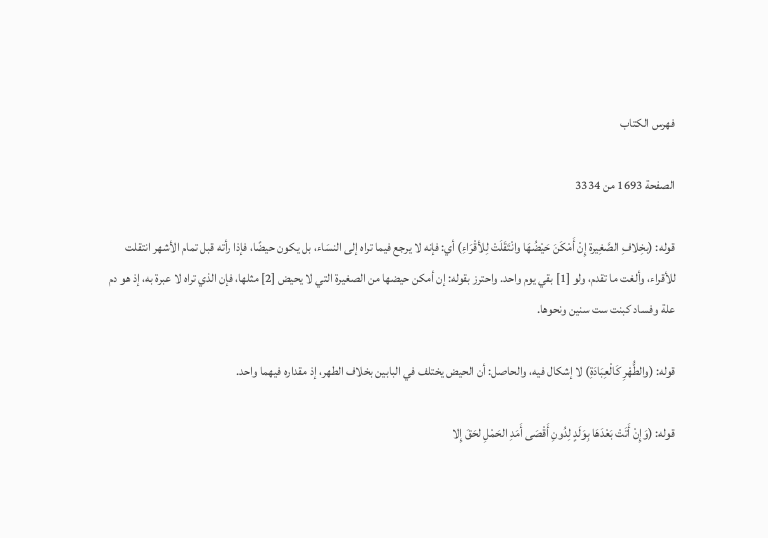فهرس الكتاب

الصفحة 1693 من 3334

قوله: (بخِلافِ الصَّغِيرة إِنْ أَمْكَنَ حَيْضُهَا وانْتَقَلَتْ لِلأقْرَاءِ) أي: فإنه لا يرجع فيما تراه إلى النسَاء، بل يكون حيضًا، فإذا رأته قبل تمام الأشهر انتقلت للأقراء، وألغت ما تقدم، ولو [1] بقي يوم واحد. واحترز بقوله: إن أمكن حيضها من الصغيرة التي لا يحيض [2] مثلها، فإن الذي تراه لا عبرة به، إذ هو دم علة وفساد كبنت ست سنين ونحوها.

قوله: (والطُّهْرِ كَالْعِبَادَةِ) لا إشكال فيه، والحاصل: أن الحيض يختلف في البابين بخلاف الطهر، إذ مقداره فيهما واحد.

قوله: (وَإِنْ أَتَتْ بَعْدَهَا بِوَلَدٍ لِدُونِ أَقْصَى أَمَدِ الحَمْلِ لحَقَ إِلا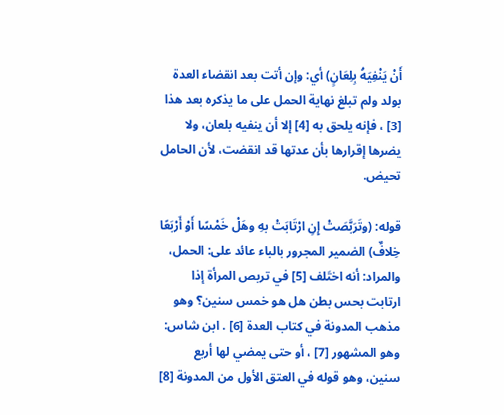أَنْ يَنْفِيَهُ بِلِعَانٍ) أي: وإن أتت بعد انقضاء العدة بولد ولم تبلغ نهاية الحمل على ما يذكره بعد هذا [3] ، فإنه يلحق به [4] إلا أن ينفيه بلعان، ولا يضرها إقرارها بأن عدتها قد انقضت، لأن الحامل تحيض.

قوله: (وتَرَبَّصَتْ إِنِ ارْتَابَتْ بهِ وهَلْ خَمْسًا أَوْ أَرْبَعًا خِلافٌ) الضمير المجرور بالباء عائد على: الحمل، والمراد: أنه اختَلف [5] في تربص المرأة إذا ارتابت بحس بطن هل هو خمس سنين؟ وهو مذهب المدونة في كتاب العدة [6] . ابن شاس: وهو المشهور [7] ، أو حتى يمضي لها أربع سنين، وهو قوله في العتق الأول من المدونة [8]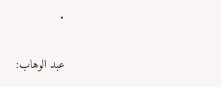.

عبد الوهاب: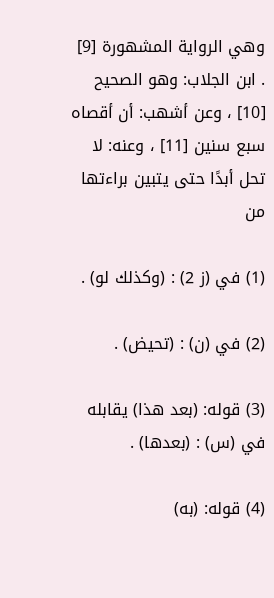وهي الرواية المشهورة [9] . ابن الجلاب: وهو الصحيح [10] ، وعن أشهب: أن أقصاه سبع سنين [11] ، وعنه: لا تحل أبدًا حتى يتبين براءتها من

(1) في (ز 2) : (وكذلك لو) .

(2) في (ن) : (تحيض) .

(3) قوله: (بعد هذا) يقابله في (س) : (بعدها) .

(4) قوله: (به)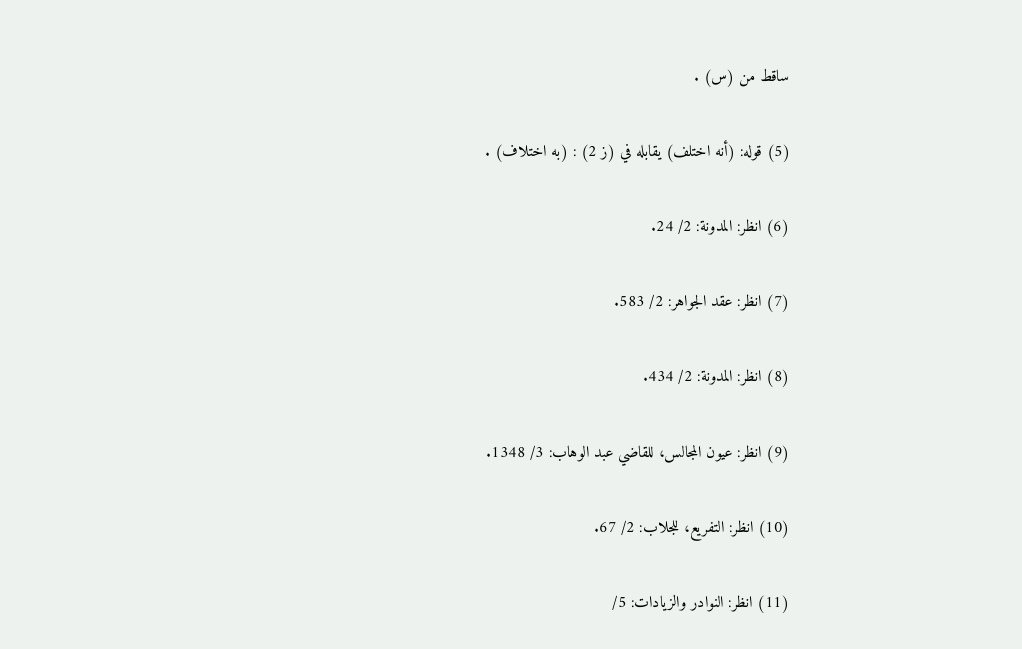ساقط من (س) .

(5) قوله: (أنه اختلف) يقابله في (ز 2) : (به اختلاف) .

(6) انظر: المدونة: 2/ 24.

(7) انظر: عقد الجواهر: 2/ 583.

(8) انظر: المدونة: 2/ 434.

(9) انظر: عيون المجالس، للقاضي عبد الوهاب: 3/ 1348.

(10) انظر: التفريع، للجلاب: 2/ 67.

(11) انظر: النوادر والزيادات: 5/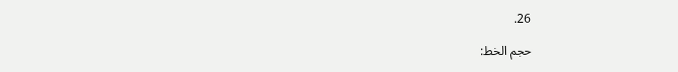26.

حجم الخط: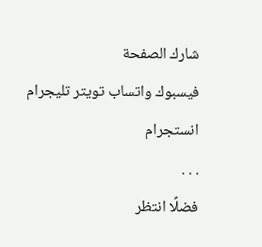شارك الصفحة
فيسبوك واتساب تويتر تليجرام انستجرام
. . .
فضلًا انتظر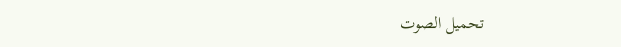تحميل الصوت